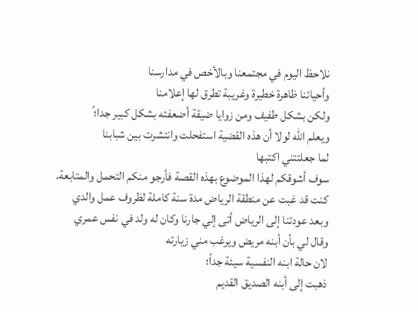نلاحظ اليوم في مجتمعنا وبالأخص في مدارسنا
وأحيائنا ظاهرة خطيرة وغريبة تطرق لها إعلامنا
ولكن بشكل طفيف ومن زوايا ضيقة أضعفته بشكل كبير جدا؛ً
ويعلم الله لولا أن هذه القضية استفحلت وانتشرت بين شبابنا
لما جعلتتني اكتبها
سوف أشوقكم لهذا الموضوع بهذه القصة فأرجو منكم التحمل والمتابعة.
كنت قد غبت عن منطقة الرياض مدة سنة كاملة لظروف عمل والدي
وبعد عودتنا إلى الرياض أتى إلي جارنا وكان له ولد في نفس عمري
وقال لي بأن أبنه مريض ويرغب مني زيارته
لان حالة ابنه النفسية سيئة جداً؛
ذهبت إلى أبنه الصديق القديم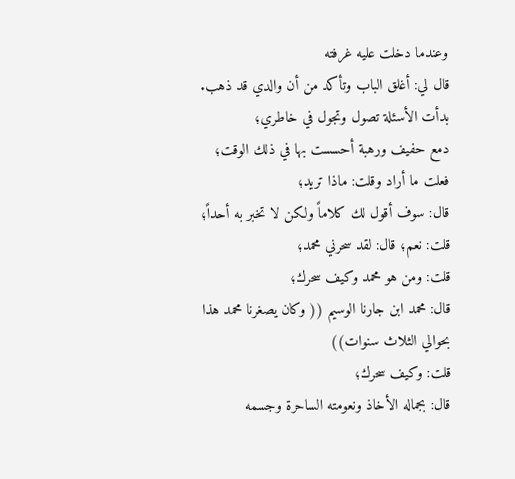وعندما دخلت عليه غرفته
قال لي: أغلق الباب وتأكد من أن والدي قد ذهب.
بدأت الأسئلة تصول وتجول في خاطري؛
دمع حفيف ورهبة أحسست بها في ذلك الوقت؛
فعلت ما أراد وقلت: ماذا تريد؛
قال: سوف أقول لك كلاماً ولكن لا تخبر به أحداً؛
قلت: نعم؛ قال: لقد سحرني محمد؛
قلت: ومن هو محمد وكيف سحرك؛
قال: محمد ابن جارنا الوسيم (( وكان يصغرنا محمد هذا بحوالي الثلاث سنوات))
قلت: وكيف سحرك؛
قال: بجماله الأخاذ ونعومته الساحرة وجسمه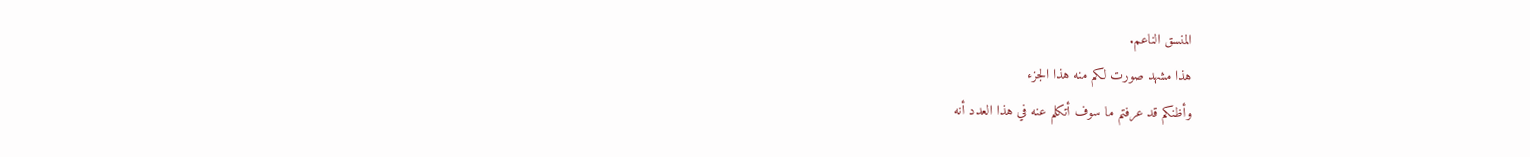المنسق الناعم.
هذا مشهد صورت لكم منه هذا الجزء
وأظنكم قد عرفتم ما سوف أتكلم عنه في هذا العدد أنه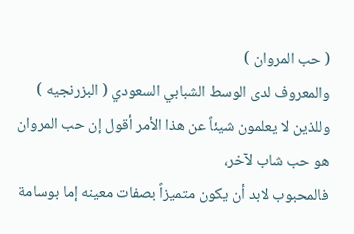( حب المروان )
والمعروف لدى الوسط الشبابي السعودي ( البزرنجيه )
وللذين لا يعلمون شيئاً عن هذا الأمر أقول إن حب المروان هو حب شاب لآخر،
فالمحبوب لابد أن يكون متميزاً بصفات معينه إما بوسامة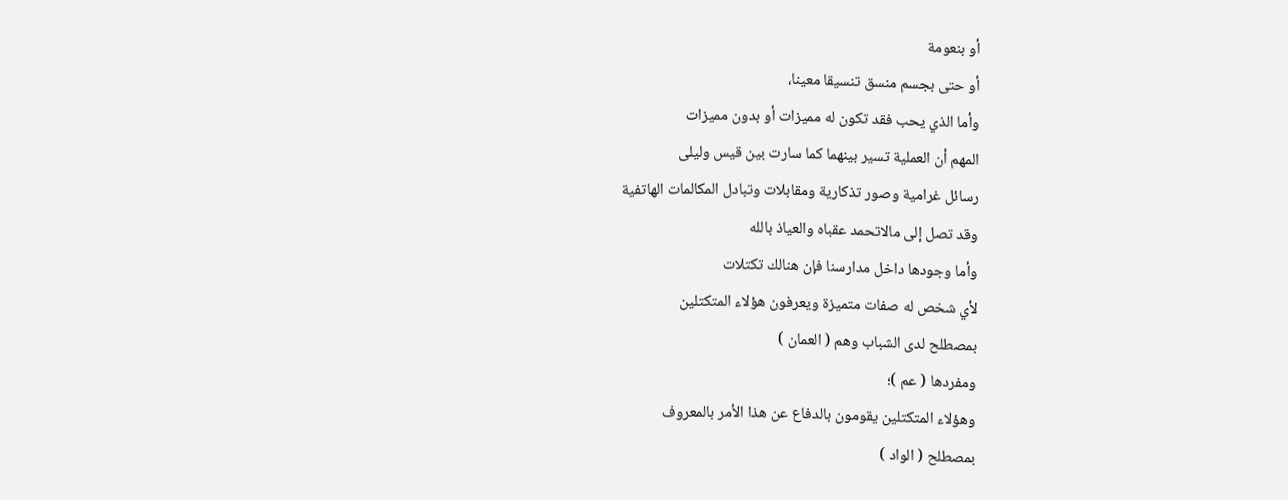أو بنعومة
أو حتى بجسم منسق تنسيقا معينا،
وأما الذي يحب فقد تكون له مميزات أو بدون مميزات
المهم أن العملية تسير بينهما كما سارت بين قيس وليلى
رسائل غرامية وصور تذكارية ومقابلات وتبادل المكالمات الهاتفية
وقد تصل إلى مالاتحمد عقباه والعياذ بالله
وأما وجودها داخل مدارسنا فإن هنالك تكتلات
لأي شخص له صفات متميزة ويعرفون هؤلاء المتكتلين
بمصطلح لدى الشباب وهم ( العمان )
ومفردها ( عم )؛
وهؤلاء المتكتلين يقومون بالدفاع عن هذا الأمر بالمعروف
بمصطلح ( الواد )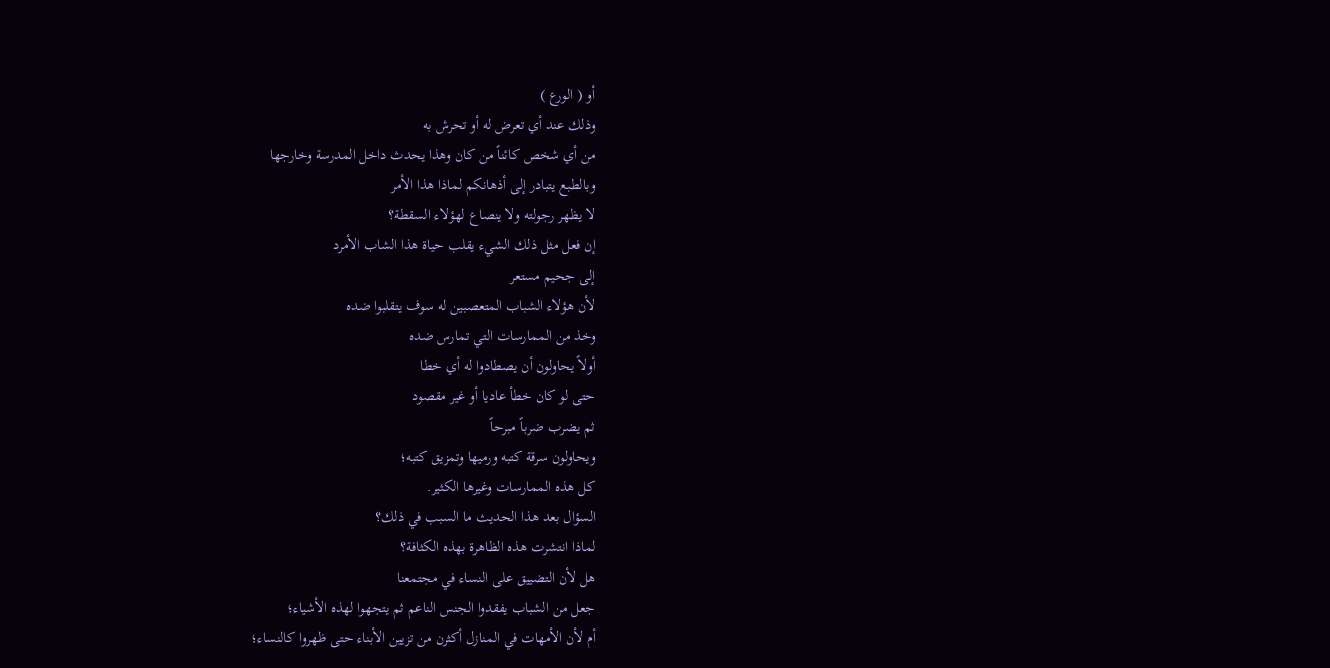أو ( الورع )
وذلك عند أي تعرض له أو تحرش به
من أي شخص كائناً من كان وهذا يحدث داخل المدرسة وخارجها
وبالطبع يتبادر إلى أذهانكم لماذا هذا الأمر
لا يظهر رجولته ولا ينصاع لهؤلاء السقطة؟
إن فعل مثل ذلك الشيء يقلب حياة هذا الشاب الأمرد
إلى جحيم مستعر
لأن هؤلاء الشباب المتعصبين له سوف يتقلبوا ضده
وخذ من الممارسات التي تمارس ضده
أولاً يحاولون أن يصطادوا له أي خطا
حتى لو كان خطأ عاديا أو غير مقصود
ثم يضرب ضرباً مبرحاً
ويحاولون سرقة كتبه ورميها وتمزيق كتبه؛
كل هذه الممارسات وغيرها الكثير.
السؤال بعد هذا الحديث ما السبب في ذلك؟
لماذا انتشرت هذه الظاهرة بهذه الكثافة؟
هل لأن التضييق على النساء في مجتمعنا
جعل من الشباب يفقدوا الجنس الناعم ثم يتجهوا لهذه الأشياء؛
أم لأن الأمهات في المنازل أكثرن من تزيين الأبناء حتى ظهروا كالنساء؛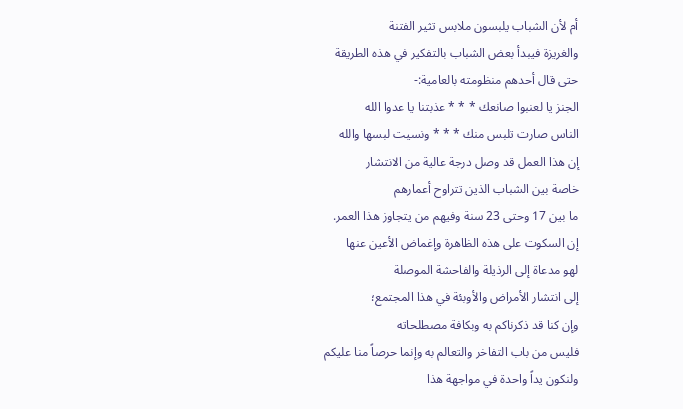أم لأن الشباب يلبسون ملابس تثير الفتنة
والغريزة فيبدأ بعض الشباب بالتفكير في هذه الطريقة
حتى قال أحدهم منظومته بالعامية:-
الجنز يا لعنبوا صانعك * * * عذبتنا يا عدوا الله
الناس صارت تلبس منك * * * ونسيت لبسها والله
إن هذا العمل قد وصل درجة عالية من الانتشار
خاصة بين الشباب الذين تتراوح أعمارهم
ما بين 17 وحتى 23 سنة وفيهم من يتجاوز هذا العمر.
إن السكوت على هذه الظاهرة وإغماض الأعين عنها
لهو مدعاة إلى الرذيلة والفاحشة الموصلة
إلى انتشار الأمراض والأوبئة في هذا المجتمع؛
وإن كنا قد ذكرناكم به وبكافة مصطلحاته
فليس من باب التفاخر والتعالم به وإنما حرصاً منا عليكم
ولنكون يداً واحدة في مواجهة هذا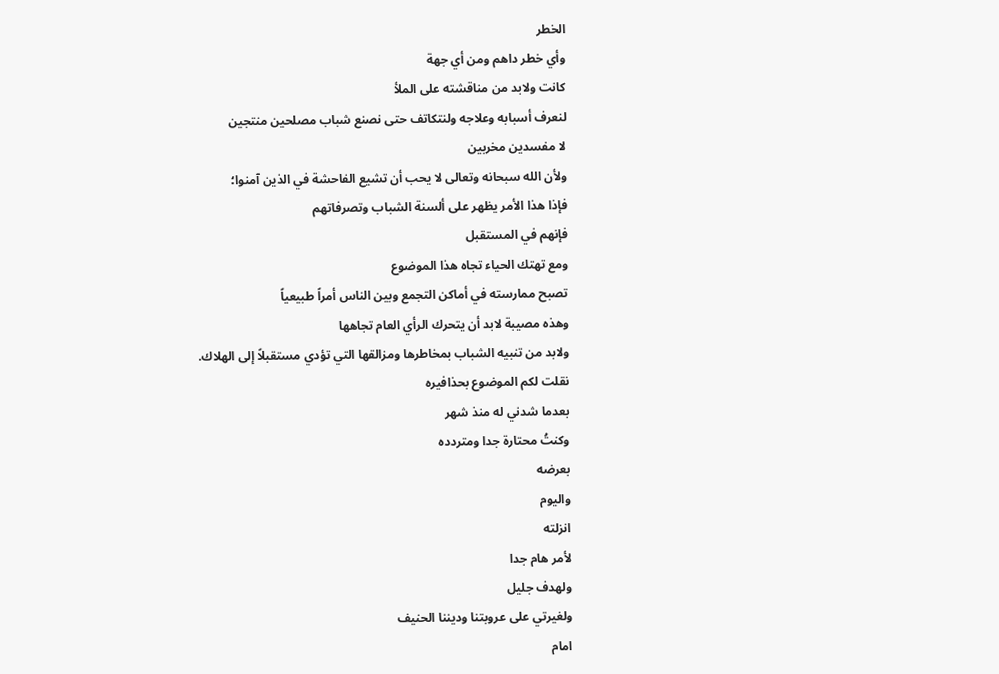الخطر
وأي خطر داهم ومن أي جهة
كانت ولابد من مناقشته على الملأ
لنعرف أسبابه وعلاجه ولنتكاتف حتى نصنع شباب مصلحين منتجين
لا مفسدين مخربين
ولأن الله سبحانه وتعالى لا يحب أن تشيع الفاحشة في الذين آمنوا؛
فإذا هذا الأمر يظهر على ألسنة الشباب وتصرفاتهم
فإنهم في المستقبل
ومع تهتك الحياء تجاه هذا الموضوع
تصبح ممارسته في أماكن التجمع وبين الناس أمراً طبيعياً
وهذه مصيبة لابد أن يتحرك الرأي العام تجاهها
ولابد من تنبيه الشباب بمخاطرها ومزالقها التي تؤدي مستقبلاً إلى الهلاك.
نقلت لكم الموضوع بحذافيره
بعدما شدني له منذ شهر
وكنتُ محتارة جدا ومتردده
بعرضه
واليوم
انزلته
لأمر هام جدا
ولهدف جليل
ولغيرتي على عروبتنا وديننا الحنيف
امام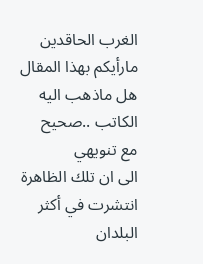الغرب الحاقدين
مارأيكم بهذا المقال
هل ماذهب اليه الكاتب ..صحيح
مع تنويهي
الى ان تلك الظاهرة
انتشرت في أكثر البلدان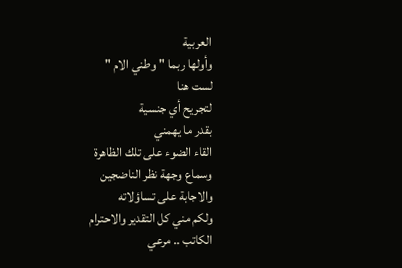العربية
وأولها ربما " وطني الام "
لست هنا
لتجريح أي جنسية
بقدر ما يهمني
القاء الضوء على تلك الظاهرة
وسماع وجهة نظر الناضجين
والاجابة على تساؤلاته
ولكم مني كل التقدير والاحترام
الكاتب .. مرعي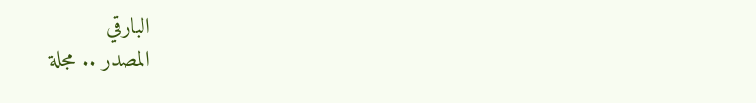البارقي
المصدر .. مجلة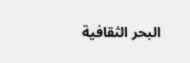البحر الثقافية